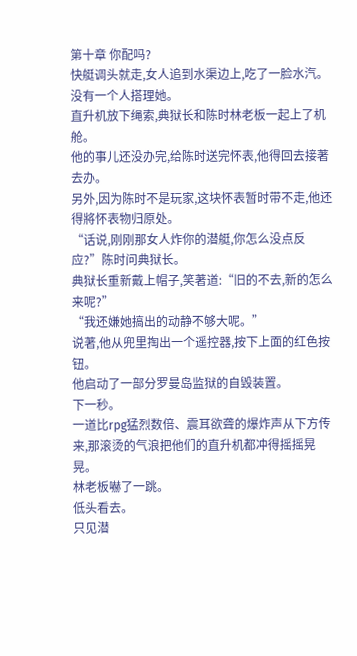第十章 你配吗?
快艇调头就走,女人追到水渠边上,吃了一脸水汽。没有一个人搭理她。
直升机放下绳索,典狱长和陈时林老板一起上了机舱。
他的事儿还没办完,给陈时送完怀表,他得回去接著去办。
另外,因为陈时不是玩家,这块怀表暂时带不走,他还得將怀表物归原处。
“话说,刚刚那女人炸你的潜艇,你怎么没点反应?”陈时问典狱长。
典狱长重新戴上帽子,笑著道:“旧的不去,新的怎么来呢?”
“我还嫌她搞出的动静不够大呢。”
说著,他从兜里掏出一个遥控器,按下上面的红色按钮。
他启动了一部分罗曼岛监狱的自毁装置。
下一秒。
一道比rpg猛烈数倍、震耳欲聋的爆炸声从下方传来,那滚烫的气浪把他们的直升机都冲得摇摇晃晃。
林老板嚇了一跳。
低头看去。
只见潜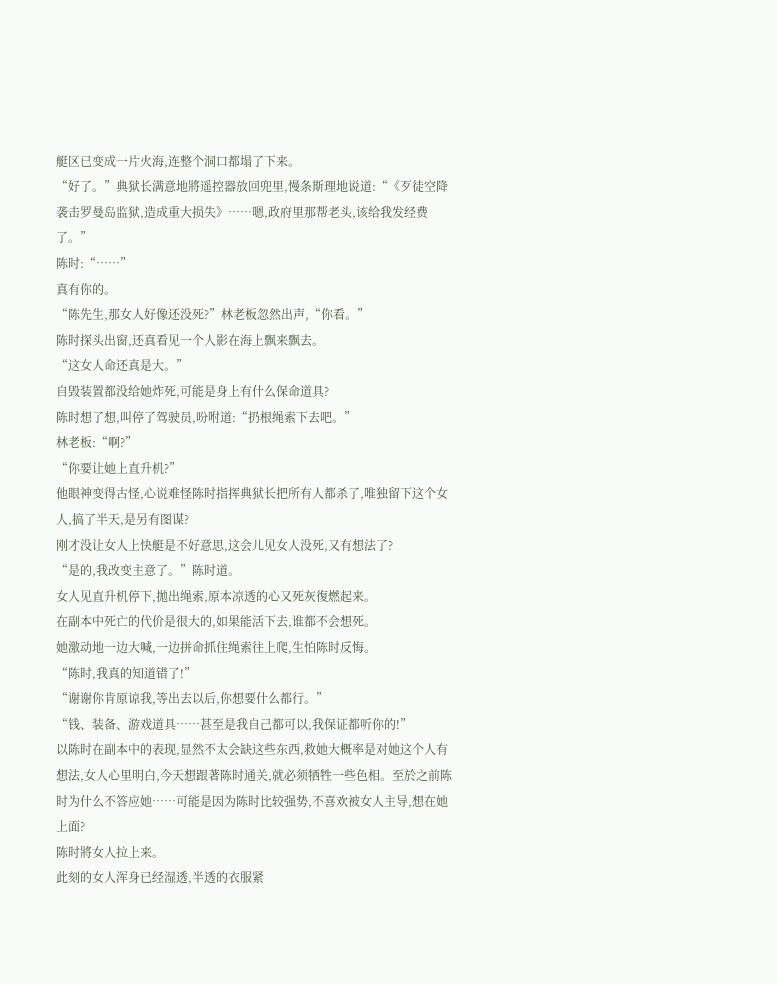艇区已变成一片火海,连整个洞口都塌了下来。
“好了。”典狱长满意地將遥控器放回兜里,慢条斯理地说道:“《歹徒空降袭击罗曼岛监狱,造成重大损失》……嗯,政府里那帮老头,该给我发经费了。”
陈时:“……”
真有你的。
“陈先生,那女人好像还没死?”林老板忽然出声,“你看。”
陈时探头出窗,还真看见一个人影在海上飘来飘去。
“这女人命还真是大。”
自毁装置都没给她炸死,可能是身上有什么保命道具?
陈时想了想,叫停了驾驶员,吩咐道:“扔根绳索下去吧。”
林老板:“啊?”
“你要让她上直升机?”
他眼神变得古怪,心说难怪陈时指挥典狱长把所有人都杀了,唯独留下这个女人,搞了半天,是另有图谋?
刚才没让女人上快艇是不好意思,这会儿见女人没死,又有想法了?
“是的,我改变主意了。”陈时道。
女人见直升机停下,拋出绳索,原本凉透的心又死灰復燃起来。
在副本中死亡的代价是很大的,如果能活下去,谁都不会想死。
她激动地一边大喊,一边拼命抓住绳索往上爬,生怕陈时反悔。
“陈时,我真的知道错了!”
“谢谢你肯原谅我,等出去以后,你想要什么都行。”
“钱、装备、游戏道具……甚至是我自己都可以,我保证都听你的!”
以陈时在副本中的表现,显然不太会缺这些东西,救她大概率是对她这个人有想法,女人心里明白,今天想跟著陈时通关,就必须牺牲一些色相。至於之前陈时为什么不答应她……可能是因为陈时比较强势,不喜欢被女人主导,想在她上面?
陈时將女人拉上来。
此刻的女人浑身已经湿透,半透的衣服紧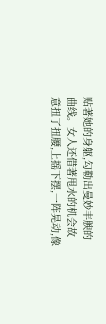贴著她的身躯,勾勒出曼妙丰腴的曲线。女人还借著甩水的机会故意扭了扭腰,上摇下摆,一阵晃动,像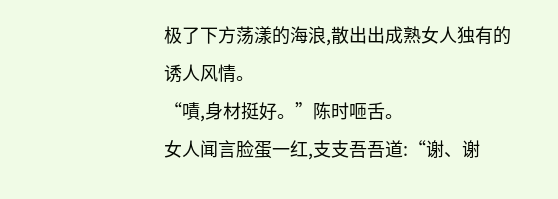极了下方荡漾的海浪,散出出成熟女人独有的诱人风情。
“嘖,身材挺好。”陈时咂舌。
女人闻言脸蛋一红,支支吾吾道:“谢、谢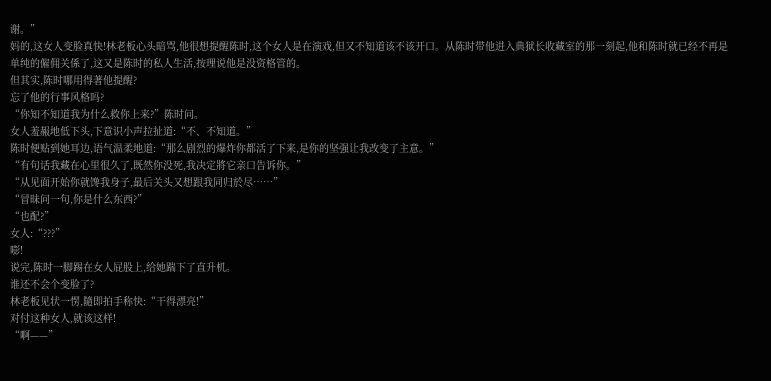谢。”
妈的,这女人变脸真快!林老板心头暗骂,他很想提醒陈时,这个女人是在演戏,但又不知道该不该开口。从陈时带他进入典狱长收藏室的那一刻起,他和陈时就已经不再是单纯的僱佣关係了,这又是陈时的私人生活,按理说他是没资格管的。
但其实,陈时哪用得著他提醒?
忘了他的行事风格吗?
“你知不知道我为什么救你上来?”陈时问。
女人羞赧地低下头,下意识小声拉扯道:“不、不知道。”
陈时便贴到她耳边,语气温柔地道:“那么剧烈的爆炸你都活了下来,是你的坚强让我改变了主意。”
“有句话我藏在心里很久了,既然你没死,我决定將它亲口告诉你。”
“从见面开始你就馋我身子,最后关头又想跟我同归於尽……”
“冒昧问一句,你是什么东西?”
“也配?”
女人:“???”
嘭!
说完,陈时一脚踢在女人屁股上,给她踹下了直升机。
谁还不会个变脸了?
林老板见状一愣,隨即拍手称快:“干得漂亮!”
对付这种女人,就该这样!
“啊——”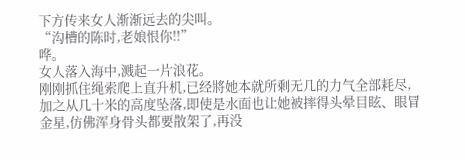下方传来女人渐渐远去的尖叫。
“沟槽的陈时,老娘恨你!!”
哗。
女人落入海中,溅起一片浪花。
刚刚抓住绳索爬上直升机,已经將她本就所剩无几的力气全部耗尽,加之从几十米的高度坠落,即使是水面也让她被摔得头晕目眩、眼冒金星,仿佛浑身骨头都要散架了,再没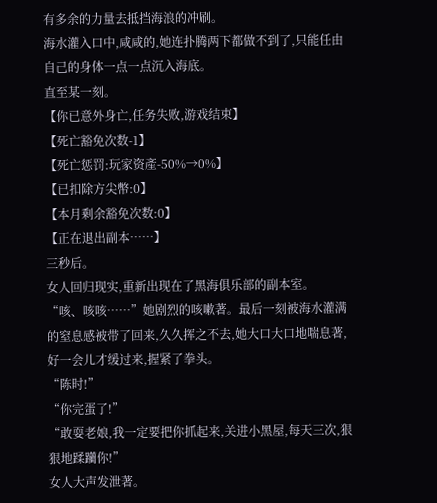有多余的力量去抵挡海浪的冲刷。
海水灌入口中,咸咸的,她连扑腾两下都做不到了,只能任由自己的身体一点一点沉入海底。
直至某一刻。
【你已意外身亡,任务失败,游戏结束】
【死亡豁免次数-1】
【死亡惩罚:玩家资產-50%→0%】
【已扣除方尖幣:0】
【本月剩余豁免次数:0】
【正在退出副本……】
三秒后。
女人回归现实,重新出现在了黑海俱乐部的副本室。
“咳、咳咳……”她剧烈的咳嗽著。最后一刻被海水灌满的窒息感被带了回来,久久挥之不去,她大口大口地喘息著,好一会儿才缓过来,握紧了拳头。
“陈时!”
“你完蛋了!”
“敢耍老娘,我一定要把你抓起来,关进小黑屋,每天三次,狠狠地蹂躪你!”
女人大声发泄著。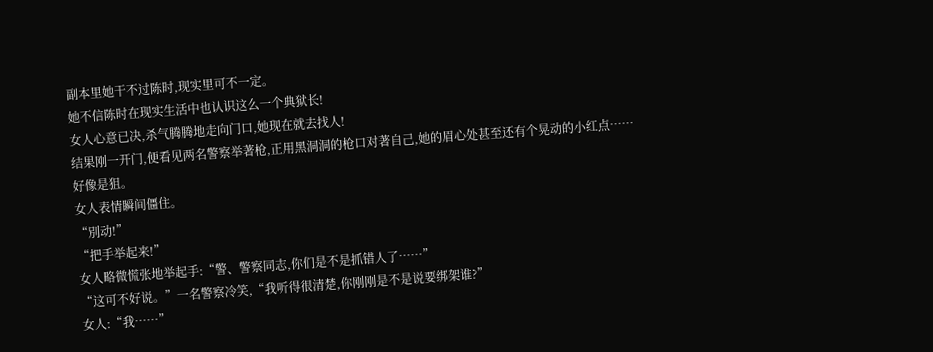副本里她干不过陈时,现实里可不一定。
她不信陈时在现实生活中也认识这么一个典狱长!
女人心意已决,杀气腾腾地走向门口,她现在就去找人!
结果刚一开门,便看见两名警察举著枪,正用黑洞洞的枪口对著自己,她的眉心处甚至还有个晃动的小红点……好像是狙。
女人表情瞬间僵住。
“別动!”
“把手举起来!”
女人略微慌张地举起手:“警、警察同志,你们是不是抓错人了……”
“这可不好说。”一名警察冷笑,“我听得很清楚,你刚刚是不是说要绑架谁?”
女人:“我……”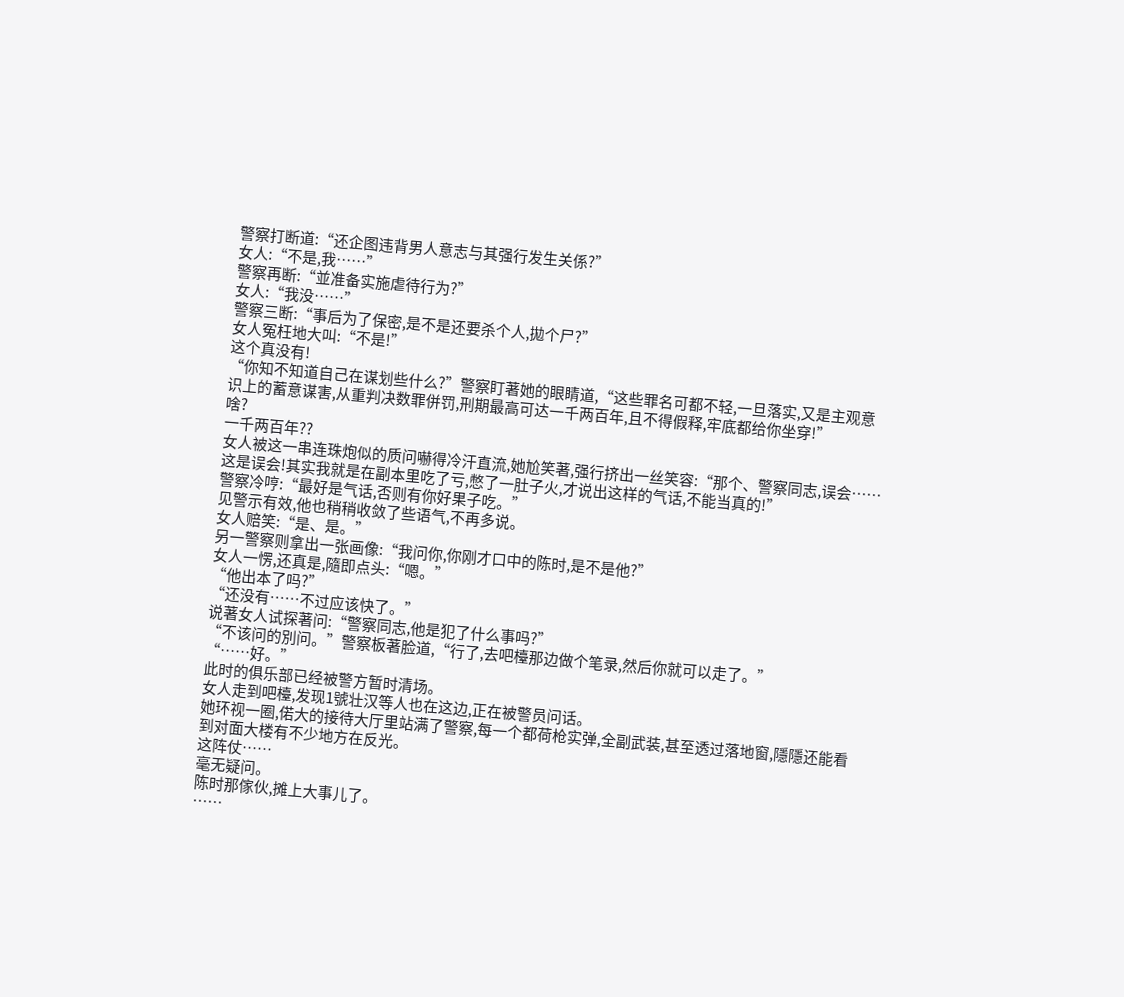警察打断道:“还企图违背男人意志与其强行发生关係?”
女人:“不是,我……”
警察再断:“並准备实施虐待行为?”
女人:“我没……”
警察三断:“事后为了保密,是不是还要杀个人,拋个尸?”
女人冤枉地大叫:“不是!”
这个真没有!
“你知不知道自己在谋划些什么?”警察盯著她的眼睛道,“这些罪名可都不轻,一旦落实,又是主观意识上的蓄意谋害,从重判决数罪併罚,刑期最高可达一千两百年,且不得假释,牢底都给你坐穿!”
啥?
一千两百年??
女人被这一串连珠炮似的质问嚇得冷汗直流,她尬笑著,强行挤出一丝笑容:“那个、警察同志,误会……这是误会!其实我就是在副本里吃了亏,憋了一肚子火,才说出这样的气话,不能当真的!”
警察冷哼:“最好是气话,否则有你好果子吃。”
见警示有效,他也稍稍收敛了些语气,不再多说。
女人赔笑:“是、是。”
另一警察则拿出一张画像:“我问你,你刚才口中的陈时,是不是他?”
女人一愣,还真是,隨即点头:“嗯。”
“他出本了吗?”
“还没有……不过应该快了。”
说著女人试探著问:“警察同志,他是犯了什么事吗?”
“不该问的別问。”警察板著脸道,“行了,去吧檯那边做个笔录,然后你就可以走了。”
“……好。”
此时的俱乐部已经被警方暂时清场。
女人走到吧檯,发现1號壮汉等人也在这边,正在被警员问话。
她环视一圈,偌大的接待大厅里站满了警察,每一个都荷枪实弹,全副武装,甚至透过落地窗,隱隱还能看到对面大楼有不少地方在反光。
这阵仗……
毫无疑问。
陈时那傢伙,摊上大事儿了。
……